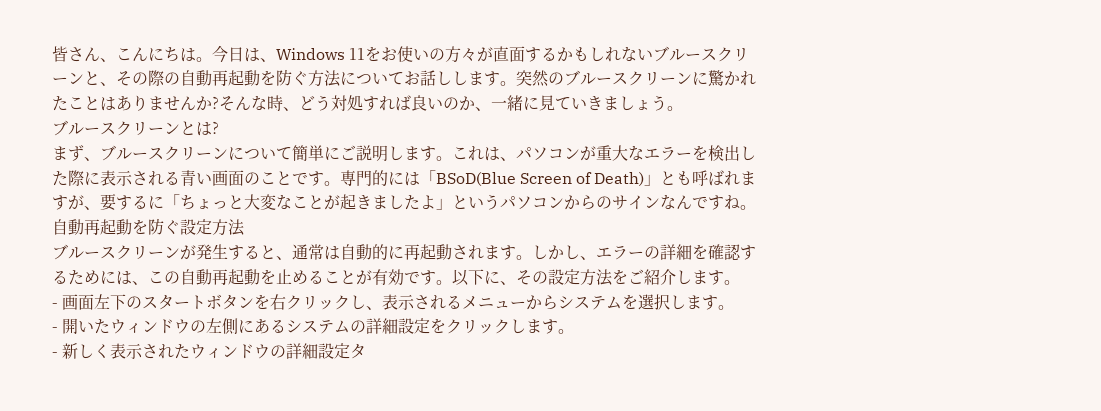皆さん、こんにちは。今日は、Windows 11をお使いの方々が直面するかもしれないブルースクリーンと、その際の自動再起動を防ぐ方法についてお話しします。突然のブルースクリーンに驚かれたことはありませんか?そんな時、どう対処すれば良いのか、一緒に見ていきましょう。
ブルースクリーンとは?
まず、ブルースクリーンについて簡単にご説明します。これは、パソコンが重大なエラーを検出した際に表示される青い画面のことです。専門的には「BSoD(Blue Screen of Death)」とも呼ばれますが、要するに「ちょっと大変なことが起きましたよ」というパソコンからのサインなんですね。
自動再起動を防ぐ設定方法
ブルースクリーンが発生すると、通常は自動的に再起動されます。しかし、エラーの詳細を確認するためには、この自動再起動を止めることが有効です。以下に、その設定方法をご紹介します。
- 画面左下のスタートボタンを右クリックし、表示されるメニューからシステムを選択します。
- 開いたウィンドウの左側にあるシステムの詳細設定をクリックします。
- 新しく表示されたウィンドウの詳細設定タ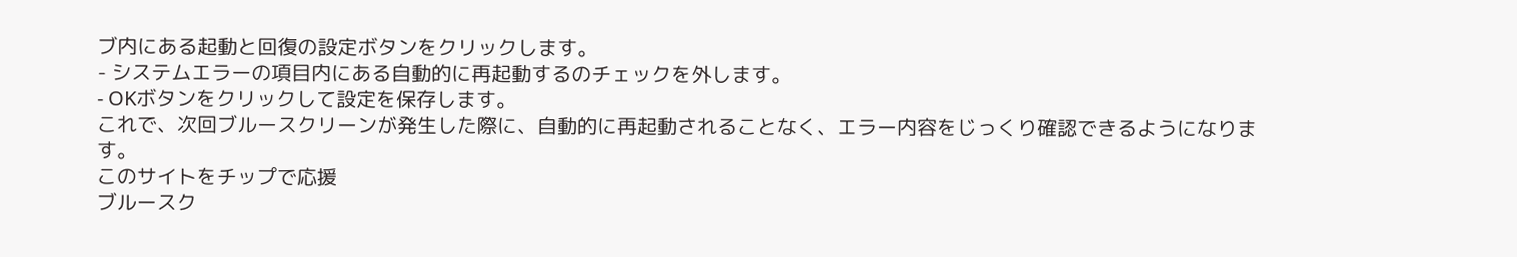ブ内にある起動と回復の設定ボタンをクリックします。
- システムエラーの項目内にある自動的に再起動するのチェックを外します。
- OKボタンをクリックして設定を保存します。
これで、次回ブルースクリーンが発生した際に、自動的に再起動されることなく、エラー内容をじっくり確認できるようになります。
このサイトをチップで応援
ブルースク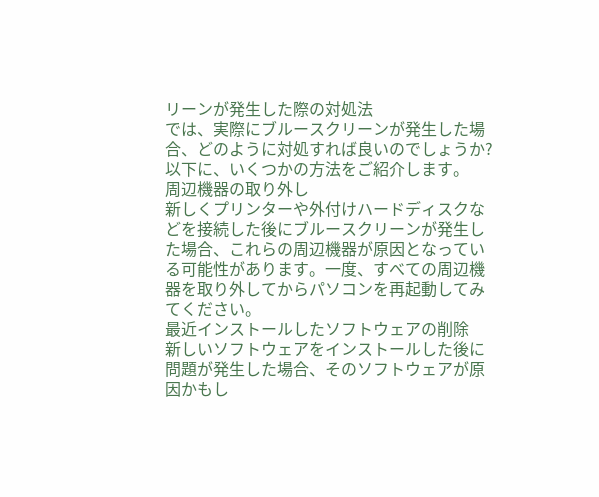リーンが発生した際の対処法
では、実際にブルースクリーンが発生した場合、どのように対処すれば良いのでしょうか?以下に、いくつかの方法をご紹介します。
周辺機器の取り外し
新しくプリンターや外付けハードディスクなどを接続した後にブルースクリーンが発生した場合、これらの周辺機器が原因となっている可能性があります。一度、すべての周辺機器を取り外してからパソコンを再起動してみてください。
最近インストールしたソフトウェアの削除
新しいソフトウェアをインストールした後に問題が発生した場合、そのソフトウェアが原因かもし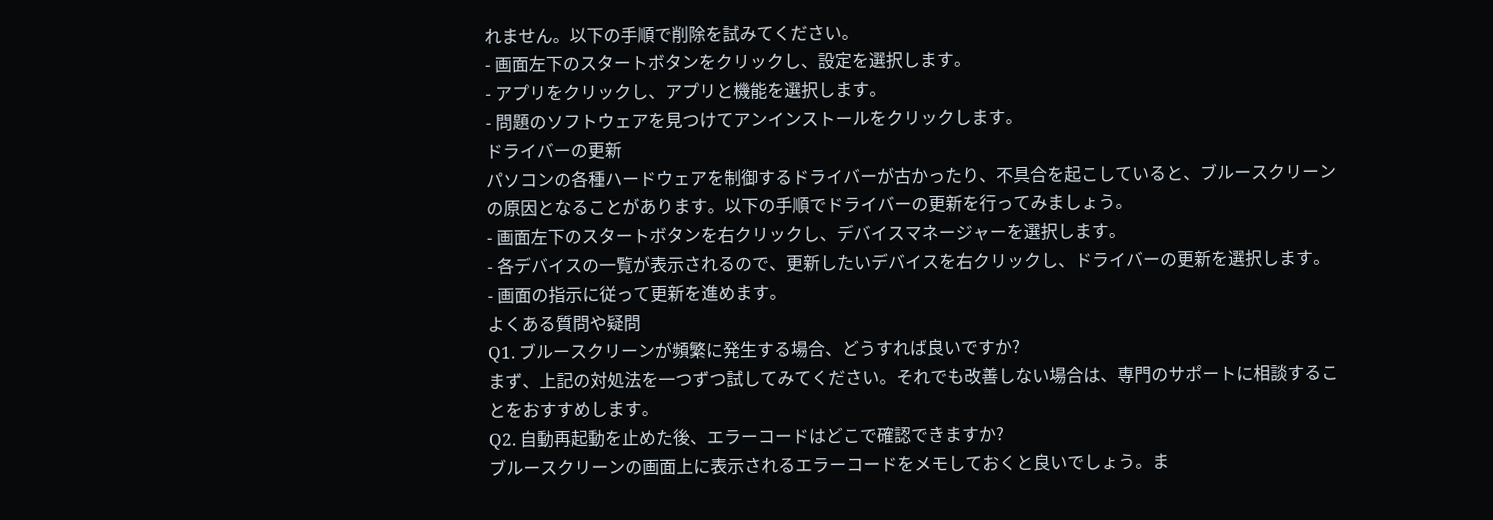れません。以下の手順で削除を試みてください。
- 画面左下のスタートボタンをクリックし、設定を選択します。
- アプリをクリックし、アプリと機能を選択します。
- 問題のソフトウェアを見つけてアンインストールをクリックします。
ドライバーの更新
パソコンの各種ハードウェアを制御するドライバーが古かったり、不具合を起こしていると、ブルースクリーンの原因となることがあります。以下の手順でドライバーの更新を行ってみましょう。
- 画面左下のスタートボタンを右クリックし、デバイスマネージャーを選択します。
- 各デバイスの一覧が表示されるので、更新したいデバイスを右クリックし、ドライバーの更新を選択します。
- 画面の指示に従って更新を進めます。
よくある質問や疑問
Q1. ブルースクリーンが頻繁に発生する場合、どうすれば良いですか?
まず、上記の対処法を一つずつ試してみてください。それでも改善しない場合は、専門のサポートに相談することをおすすめします。
Q2. 自動再起動を止めた後、エラーコードはどこで確認できますか?
ブルースクリーンの画面上に表示されるエラーコードをメモしておくと良いでしょう。ま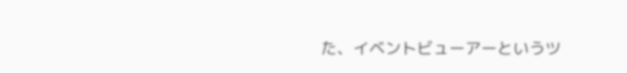た、イベントビューアーというツ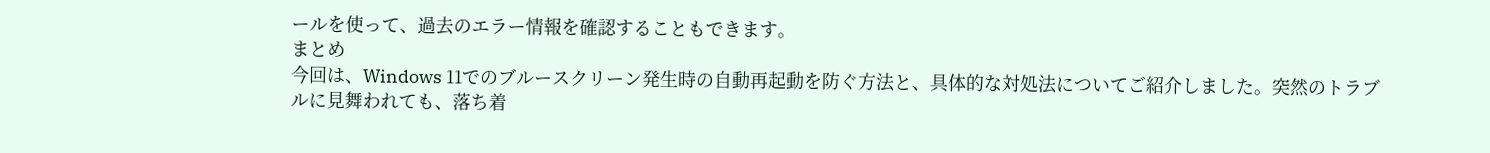ールを使って、過去のエラー情報を確認することもできます。
まとめ
今回は、Windows 11でのブルースクリーン発生時の自動再起動を防ぐ方法と、具体的な対処法についてご紹介しました。突然のトラブルに見舞われても、落ち着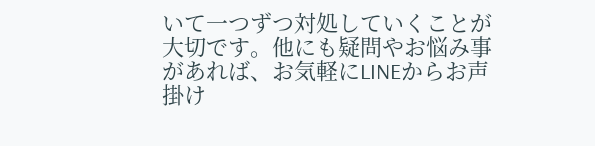いて一つずつ対処していくことが大切です。他にも疑問やお悩み事があれば、お気軽にLINEからお声掛け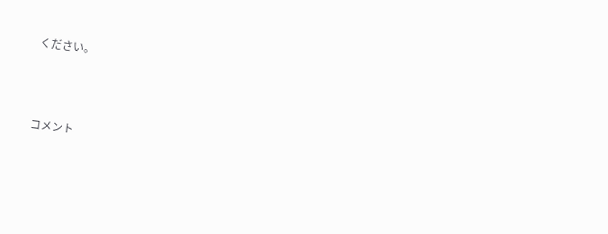ください。



コメント